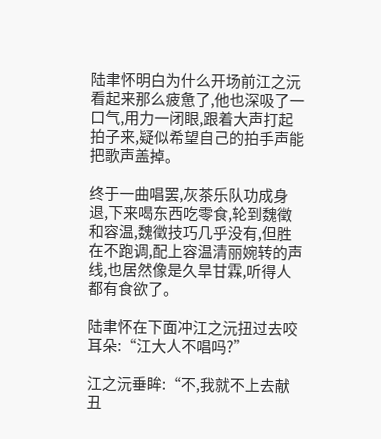陆聿怀明白为什么开场前江之沅看起来那么疲惫了,他也深吸了一口气,用力一闭眼,跟着大声打起拍子来,疑似希望自己的拍手声能把歌声盖掉。

终于一曲唱罢,灰茶乐队功成身退,下来喝东西吃零食,轮到魏徵和容温,魏徵技巧几乎没有,但胜在不跑调,配上容温清丽婉转的声线,也居然像是久旱甘霖,听得人都有食欲了。

陆聿怀在下面冲江之沅扭过去咬耳朵:“江大人不唱吗?”

江之沅垂眸:“不,我就不上去献丑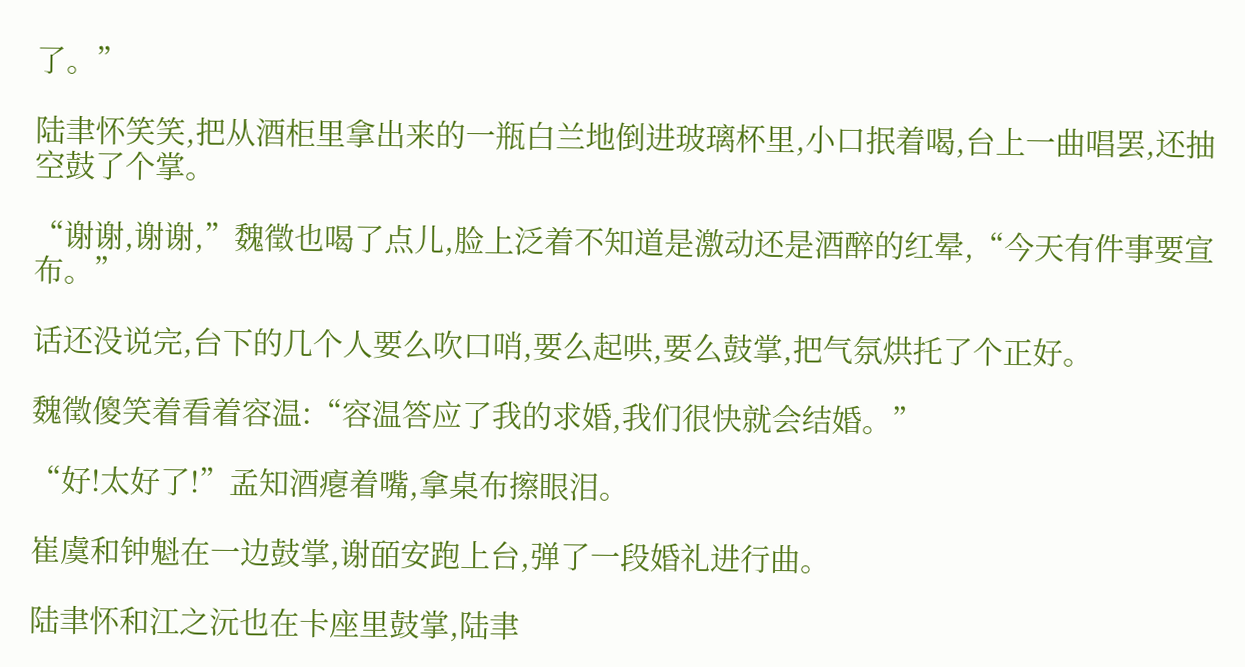了。”

陆聿怀笑笑,把从酒柜里拿出来的一瓶白兰地倒进玻璃杯里,小口抿着喝,台上一曲唱罢,还抽空鼓了个掌。

“谢谢,谢谢,”魏徵也喝了点儿,脸上泛着不知道是激动还是酒醉的红晕,“今天有件事要宣布。”

话还没说完,台下的几个人要么吹口哨,要么起哄,要么鼓掌,把气氛烘托了个正好。

魏徵傻笑着看着容温:“容温答应了我的求婚,我们很快就会结婚。”

“好!太好了!”孟知酒瘪着嘴,拿桌布擦眼泪。

崔虞和钟魁在一边鼓掌,谢皕安跑上台,弹了一段婚礼进行曲。

陆聿怀和江之沅也在卡座里鼓掌,陆聿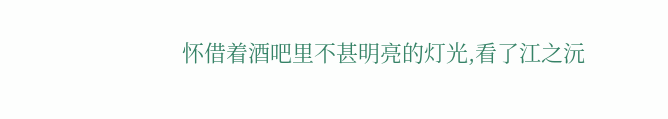怀借着酒吧里不甚明亮的灯光,看了江之沅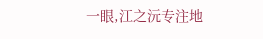一眼,江之沅专注地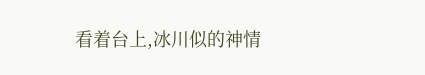看着台上,冰川似的神情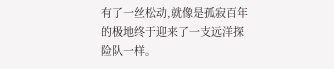有了一丝松动,就像是孤寂百年的极地终于迎来了一支远洋探险队一样。